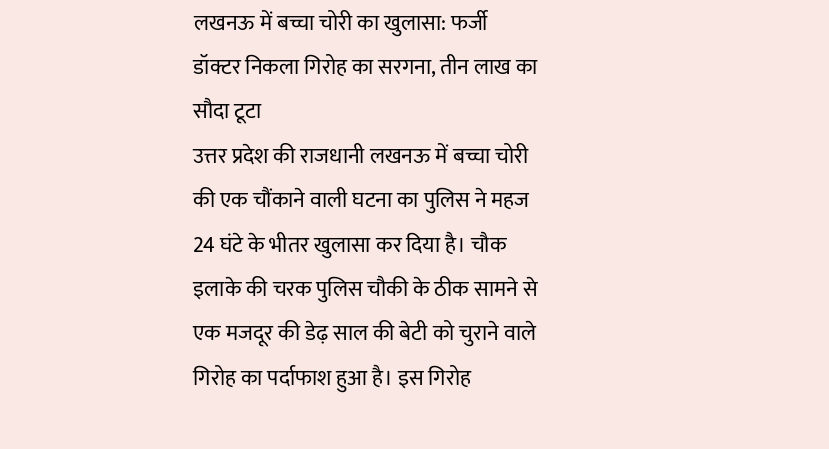लखनऊ में बच्चा चोरी का खुलासा: फर्जी डॉक्टर निकला गिरोह का सरगना, तीन लाख का सौदा टूटा
उत्तर प्रदेश की राजधानी लखनऊ में बच्चा चोरी की एक चौंकाने वाली घटना का पुलिस ने महज 24 घंटे के भीतर खुलासा कर दिया है। चौक इलाके की चरक पुलिस चौकी के ठीक सामने से एक मजदूर की डेढ़ साल की बेटी को चुराने वाले गिरोह का पर्दाफाश हुआ है। इस गिरोह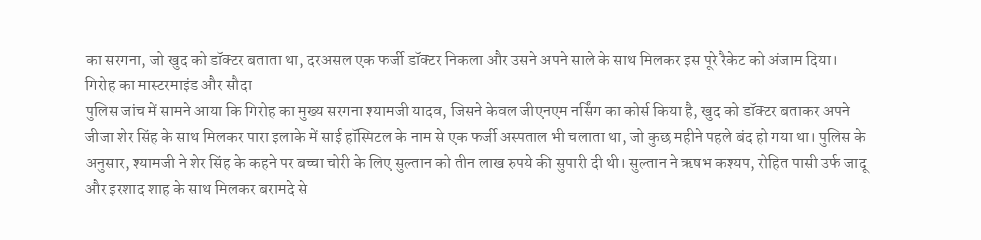का सरगना, जो खुद को डॉक्टर बताता था, दरअसल एक फर्जी डॉक्टर निकला और उसने अपने साले के साथ मिलकर इस पूरे रैकेट को अंजाम दिया।
गिरोह का मास्टरमाइंड और सौदा
पुलिस जांच में सामने आया कि गिरोह का मुख्य सरगना श्यामजी यादव, जिसने केवल जीएनएम नर्सिंग का कोर्स किया है, खुद को डॉक्टर बताकर अपने जीजा शेर सिंह के साथ मिलकर पारा इलाके में साई हॉस्पिटल के नाम से एक फर्जी अस्पताल भी चलाता था, जो कुछ महीने पहले बंद हो गया था। पुलिस के अनुसार, श्यामजी ने शेर सिंह के कहने पर बच्चा चोरी के लिए सुल्तान को तीन लाख रुपये की सुपारी दी थी। सुल्तान ने ऋषभ कश्यप, रोहित पासी उर्फ जादू और इरशाद शाह के साथ मिलकर बरामदे से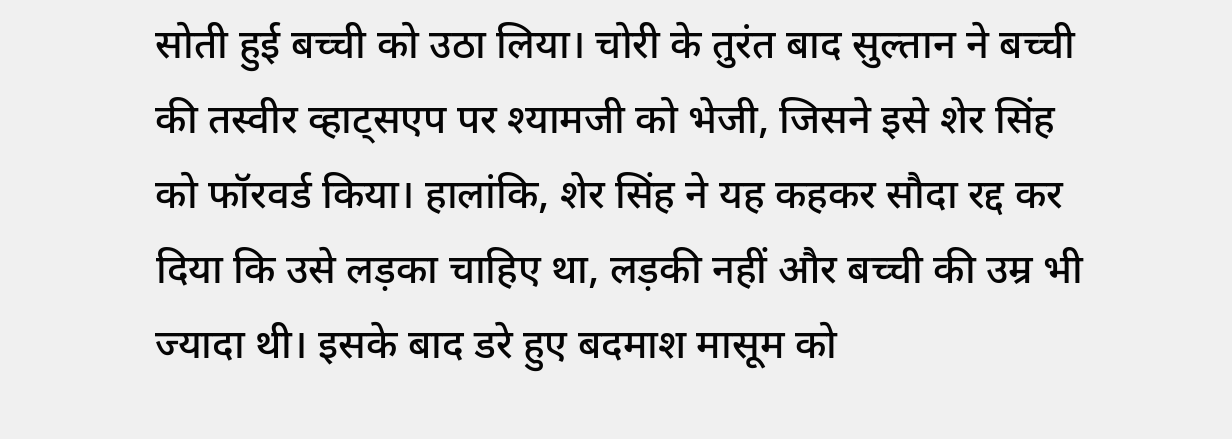सोती हुई बच्ची को उठा लिया। चोरी के तुरंत बाद सुल्तान ने बच्ची की तस्वीर व्हाट्सएप पर श्यामजी को भेजी, जिसने इसे शेर सिंह को फॉरवर्ड किया। हालांकि, शेर सिंह ने यह कहकर सौदा रद्द कर दिया कि उसे लड़का चाहिए था, लड़की नहीं और बच्ची की उम्र भी ज्यादा थी। इसके बाद डरे हुए बदमाश मासूम को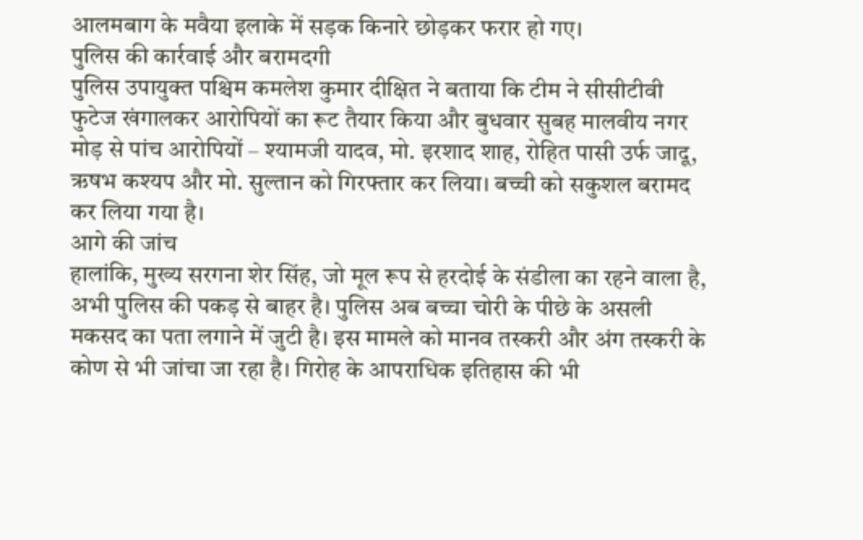आलमबाग के मवैया इलाके में सड़क किनारे छोड़कर फरार हो गए।
पुलिस की कार्रवाई और बरामदगी
पुलिस उपायुक्त पश्चिम कमलेश कुमार दीक्षित ने बताया कि टीम ने सीसीटीवी फुटेज खंगालकर आरोपियों का रूट तैयार किया और बुधवार सुबह मालवीय नगर मोड़ से पांच आरोपियों – श्यामजी यादव, मो. इरशाद शाह, रोहित पासी उर्फ जादू, ऋषभ कश्यप और मो. सुल्तान को गिरफ्तार कर लिया। बच्ची को सकुशल बरामद कर लिया गया है।
आगे की जांच
हालांकि, मुख्य सरगना शेर सिंह, जो मूल रूप से हरदोई के संडीला का रहने वाला है, अभी पुलिस की पकड़ से बाहर है। पुलिस अब बच्चा चोरी के पीछे के असली मकसद का पता लगाने में जुटी है। इस मामले को मानव तस्करी और अंग तस्करी के कोण से भी जांचा जा रहा है। गिरोह के आपराधिक इतिहास की भी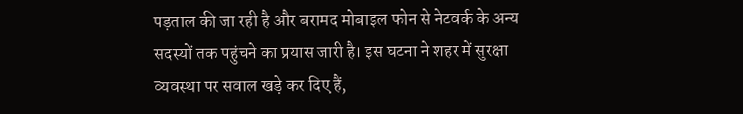पड़ताल की जा रही है और बरामद मोबाइल फोन से नेटवर्क के अन्य सदस्यों तक पहुंचने का प्रयास जारी है। इस घटना ने शहर में सुरक्षा व्यवस्था पर सवाल खड़े कर दिए हैं,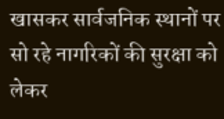खासकर सार्वजनिक स्थानों पर सो रहे नागरिकों की सुरक्षा को लेकर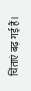चिंताएं बढ़ गई हैं।